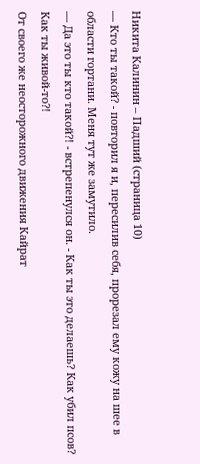Никита Калинин – Падший (страница 10)
— Кто ты такой? - повторил я и, пересилив себя, прорезал ему кожу на шее в области гортани. Меня тут же замутило.
— Да это ты кто такой?! - встрепенулся он. - Как ты это делаешь? Как убил псов? Как ты живой-то?!
От своего же неосторожного движения Кайрат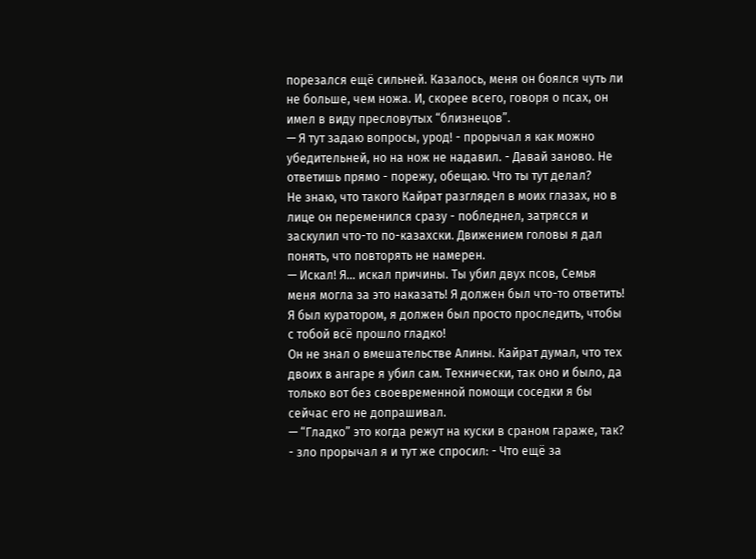порезался ещё сильней. Казалось, меня он боялся чуть ли не больше, чем ножа. И, скорее всего, говоря о псах, он имел в виду пресловутых “близнецов”.
— Я тут задаю вопросы, урод! - прорычал я как можно убедительней, но на нож не надавил. - Давай заново. Не ответишь прямо - порежу, обещаю. Что ты тут делал?
Не знаю, что такого Кайрат разглядел в моих глазах, но в лице он переменился сразу - побледнел, затрясся и заскулил что-то по-казахски. Движением головы я дал понять, что повторять не намерен.
— Искал! Я… искал причины. Ты убил двух псов, Семья меня могла за это наказать! Я должен был что-то ответить! Я был куратором, я должен был просто проследить, чтобы с тобой всё прошло гладко!
Он не знал о вмешательстве Алины. Кайрат думал, что тех двоих в ангаре я убил сам. Технически, так оно и было, да только вот без своевременной помощи соседки я бы сейчас его не допрашивал.
— “Гладко” это когда режут на куски в сраном гараже, так? - зло прорычал я и тут же спросил: - Что ещё за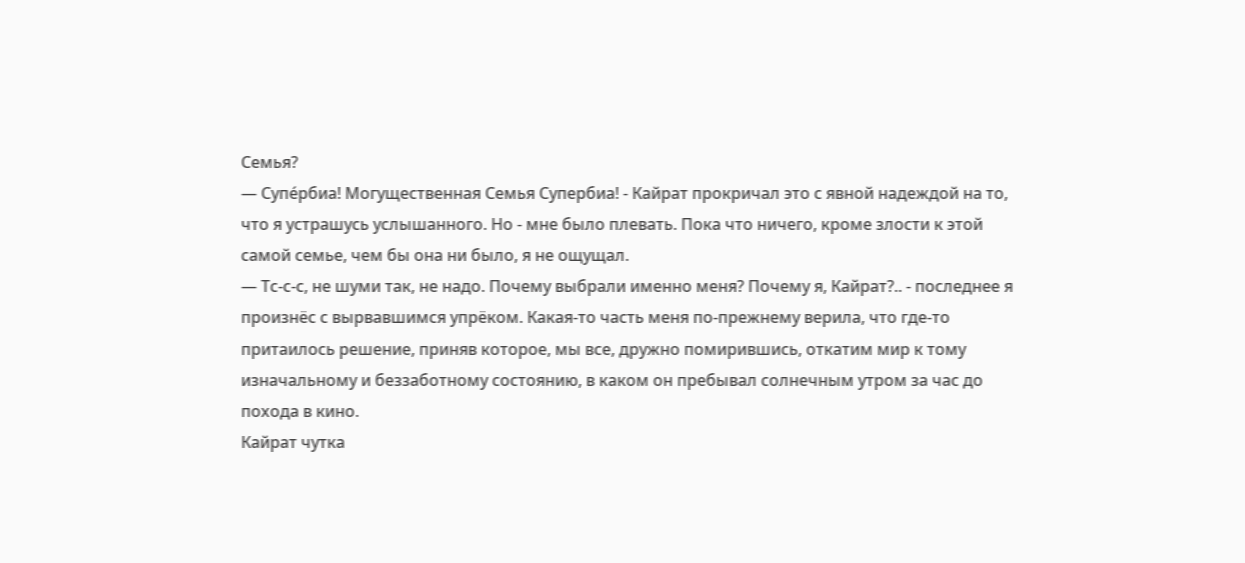Семья?
— Супéрбиа! Могущественная Семья Супербиа! - Кайрат прокричал это с явной надеждой на то, что я устрашусь услышанного. Но - мне было плевать. Пока что ничего, кроме злости к этой самой семье, чем бы она ни было, я не ощущал.
— Тс-с-с, не шуми так, не надо. Почему выбрали именно меня? Почему я, Кайрат?.. - последнее я произнёс с вырвавшимся упрёком. Какая-то часть меня по-прежнему верила, что где-то притаилось решение, приняв которое, мы все, дружно помирившись, откатим мир к тому изначальному и беззаботному состоянию, в каком он пребывал солнечным утром за час до похода в кино.
Кайрат чутка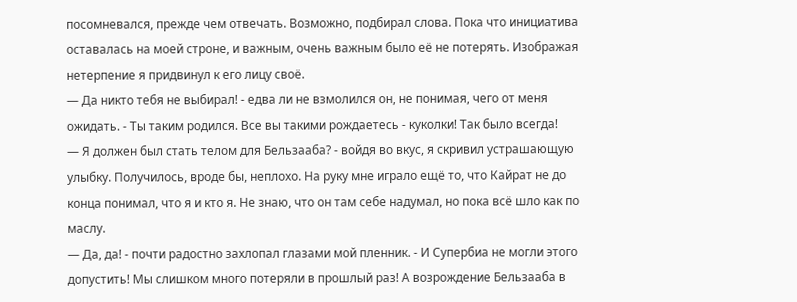посомневался, прежде чем отвечать. Возможно, подбирал слова. Пока что инициатива оставалась на моей строне, и важным, очень важным было её не потерять. Изображая нетерпение я придвинул к его лицу своё.
— Да никто тебя не выбирал! - едва ли не взмолился он, не понимая, чего от меня ожидать. - Ты таким родился. Все вы такими рождаетесь - куколки! Так было всегда!
— Я должен был стать телом для Бельзааба? - войдя во вкус, я скривил устрашающую улыбку. Получилось, вроде бы, неплохо. На руку мне играло ещё то, что Кайрат не до конца понимал, что я и кто я. Не знаю, что он там себе надумал, но пока всё шло как по маслу.
— Да, да! - почти радостно захлопал глазами мой пленник. - И Супербиа не могли этого допустить! Мы слишком много потеряли в прошлый раз! А возрождение Бельзааба в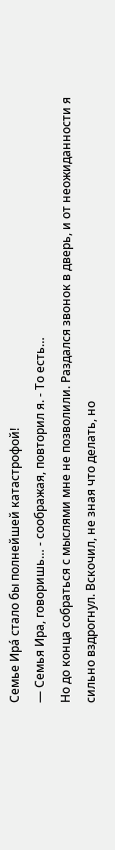Семье Ирá стало бы полнейшей катастрофой!
— Семья Ира, говоришь… - соображая, повторил я. - То есть…
Но до конца собраться с мыслями мне не позволили. Раздался звонок в дверь, и от неожиданности я сильно вздрогнул. Вскочил, не зная что делать, но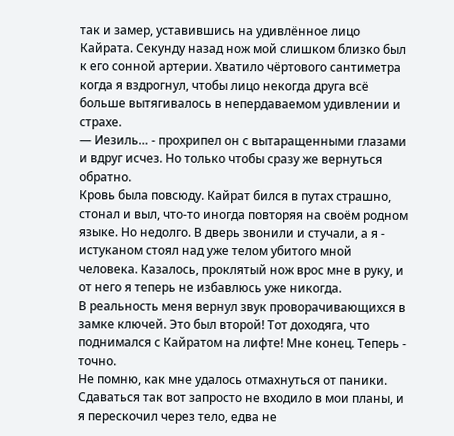так и замер, уставившись на удивлённое лицо Кайрата. Секунду назад нож мой слишком близко был к его сонной артерии. Хватило чёртового сантиметра когда я вздрогнул, чтобы лицо некогда друга всё больше вытягивалось в непердаваемом удивлении и страхе.
— Иезиль… - прохрипел он с вытаращенными глазами и вдруг исчез. Но только чтобы сразу же вернуться обратно.
Кровь была повсюду. Кайрат бился в путах страшно, стонал и выл, что-то иногда повторяя на своём родном языке. Но недолго. В дверь звонили и стучали, а я - истуканом стоял над уже телом убитого мной человека. Казалось, проклятый нож врос мне в руку, и от него я теперь не избавлюсь уже никогда.
В реальность меня вернул звук проворачивающихся в замке ключей. Это был второй! Тот доходяга, что поднимался с Кайратом на лифте! Мне конец. Теперь - точно.
Не помню, как мне удалось отмахнуться от паники. Сдаваться так вот запросто не входило в мои планы, и я перескочил через тело, едва не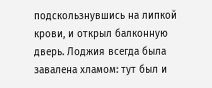подскользнувшись на липкой крови, и открыл балконную дверь. Лоджия всегда была завалена хламом: тут был и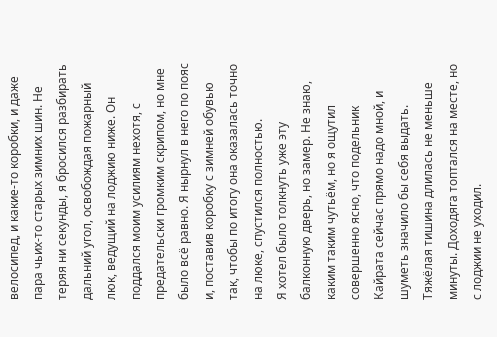велосипед, и какие-то коробки, и даже пара чьих-то старых зимних шин. Не теряя ни секунды, я бросился разбирать дальний угол, освобождая пожарный люк, ведущий на лоджию ниже. Он поддался моим усилиям нехотя, с предательски громким скрипом, но мне было всё равно. Я нырнул в него по пояс и, поставив коробку с зимней обувью так, чтобы по итогу она оказалась точно на люке, спустился полностью.
Я хотел было толкнуть уже эту балконную дверь, но замер. Не знаю, каким таким чутьём, но я ощутил совершенно ясно, что подельник Кайрата сейчас прямо надо мной, и шуметь значило бы себя выдать. Тяжёлая тишина длилась не меньше минуты. Доходяга топтался на месте, но с лоджии не уходил.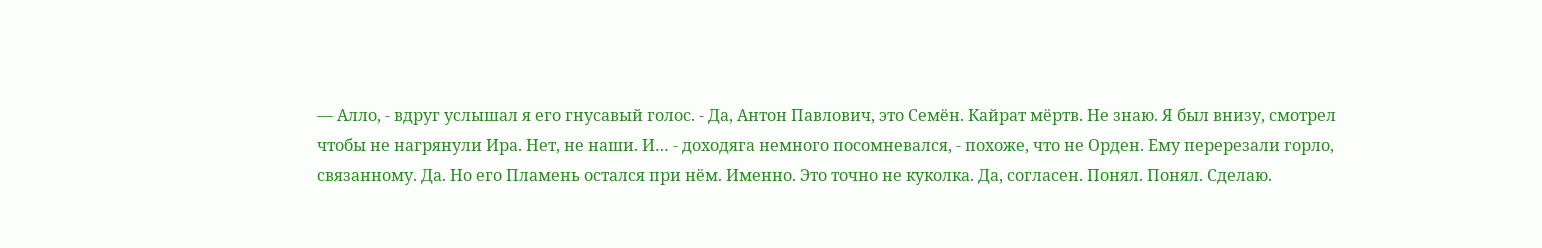— Алло, - вдруг услышал я его гнусавый голос. - Да, Антон Павлович, это Семён. Кайрат мёртв. Не знаю. Я был внизу, смотрел чтобы не нагрянули Ира. Нет, не наши. И… - доходяга немного посомневался, - похоже, что не Орден. Ему перерезали горло, связанному. Да. Но его Пламень остался при нём. Именно. Это точно не куколка. Да, согласен. Понял. Понял. Сделаю.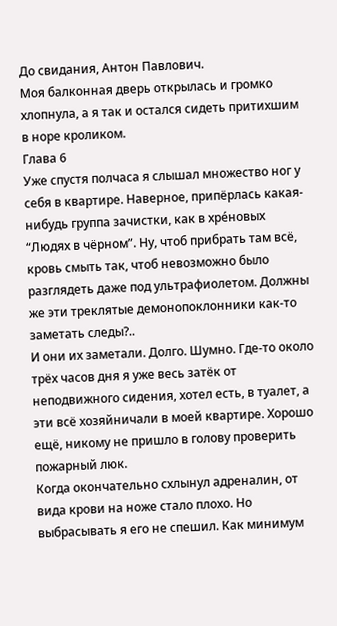До свидания, Антон Павлович.
Моя балконная дверь открылась и громко хлопнула, а я так и остался сидеть притихшим в норе кроликом.
Глава 6
Уже спустя полчаса я слышал множество ног у себя в квартире. Наверное, припёрлась какая-нибудь группа зачистки, как в хрéновых “Людях в чёрном”. Ну, чтоб прибрать там всё, кровь смыть так, чтоб невозможно было разглядеть даже под ультрафиолетом. Должны же эти треклятые демонопоклонники как-то заметать следы?..
И они их заметали. Долго. Шумно. Где-то около трёх часов дня я уже весь затёк от неподвижного сидения, хотел есть, в туалет, а эти всё хозяйничали в моей квартире. Хорошо ещё, никому не пришло в голову проверить пожарный люк.
Когда окончательно схлынул адреналин, от вида крови на ноже стало плохо. Но выбрасывать я его не спешил. Как минимум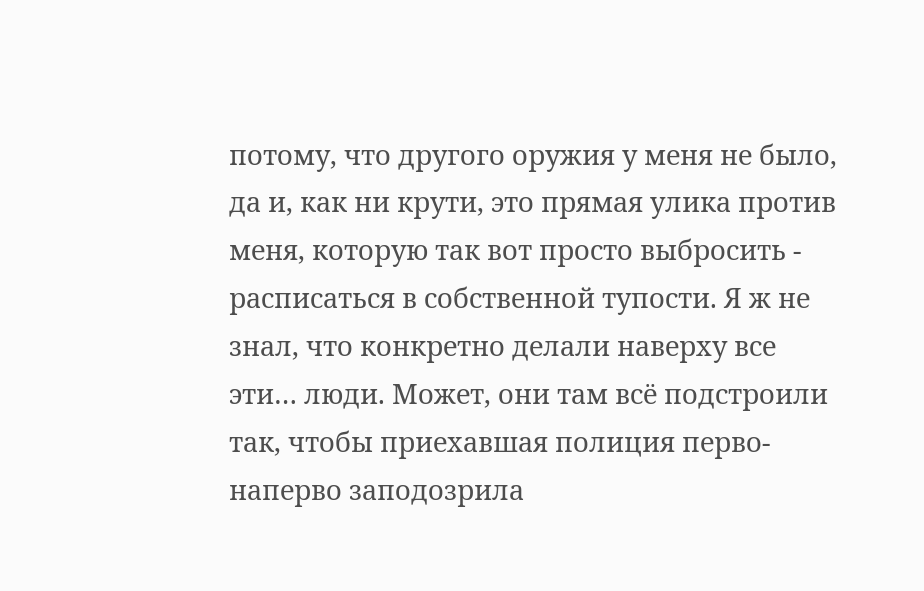потому, что другого оружия у меня не было, да и, как ни крути, это прямая улика против меня, которую так вот просто выбросить - расписаться в собственной тупости. Я ж не знал, что конкретно делали наверху все эти… люди. Может, они там всё подстроили так, чтобы приехавшая полиция перво-наперво заподозрила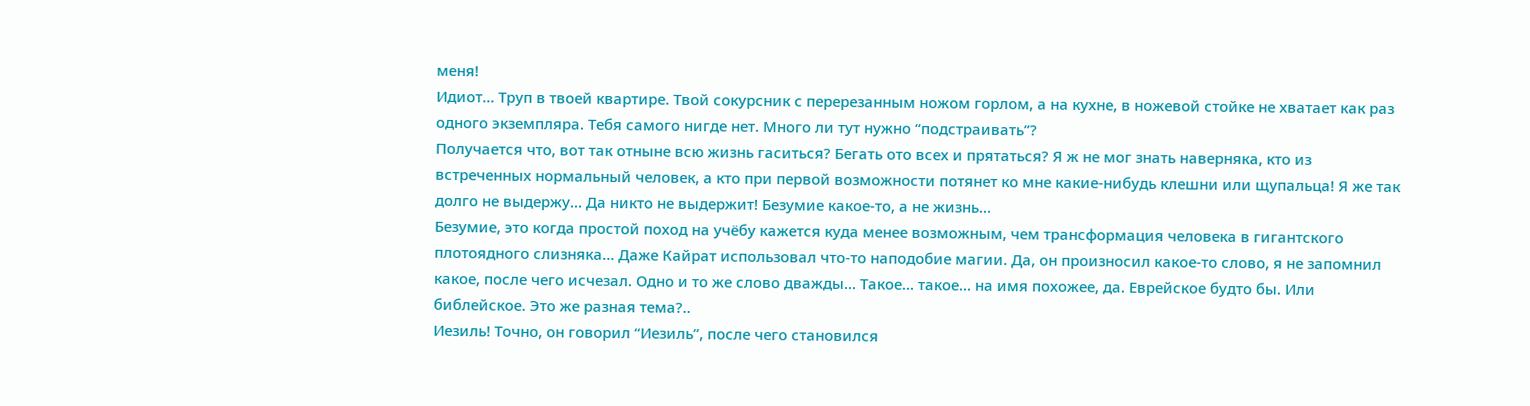меня!
Идиот… Труп в твоей квартире. Твой сокурсник с перерезанным ножом горлом, а на кухне, в ножевой стойке не хватает как раз одного экземпляра. Тебя самого нигде нет. Много ли тут нужно “подстраивать”?
Получается что, вот так отныне всю жизнь гаситься? Бегать ото всех и прятаться? Я ж не мог знать наверняка, кто из встреченных нормальный человек, а кто при первой возможности потянет ко мне какие-нибудь клешни или щупальца! Я же так долго не выдержу… Да никто не выдержит! Безумие какое-то, а не жизнь…
Безумие, это когда простой поход на учёбу кажется куда менее возможным, чем трансформация человека в гигантского плотоядного слизняка… Даже Кайрат использовал что-то наподобие магии. Да, он произносил какое-то слово, я не запомнил какое, после чего исчезал. Одно и то же слово дважды… Такое… такое… на имя похожее, да. Еврейское будто бы. Или библейское. Это же разная тема?..
Иезиль! Точно, он говорил “Иезиль”, после чего становился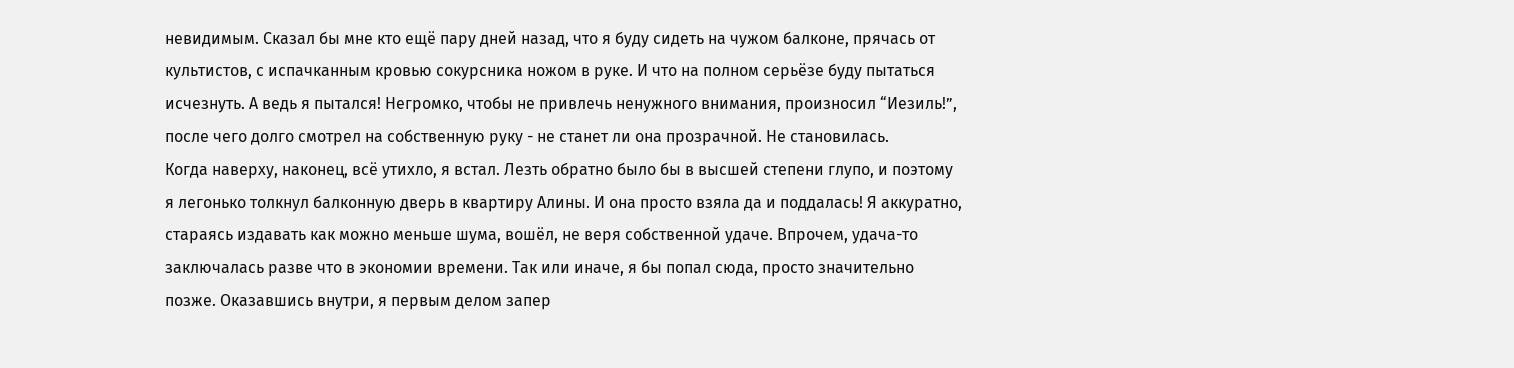невидимым. Сказал бы мне кто ещё пару дней назад, что я буду сидеть на чужом балконе, прячась от культистов, с испачканным кровью сокурсника ножом в руке. И что на полном серьёзе буду пытаться исчезнуть. А ведь я пытался! Негромко, чтобы не привлечь ненужного внимания, произносил “Иезиль!”, после чего долго смотрел на собственную руку - не станет ли она прозрачной. Не становилась.
Когда наверху, наконец, всё утихло, я встал. Лезть обратно было бы в высшей степени глупо, и поэтому я легонько толкнул балконную дверь в квартиру Алины. И она просто взяла да и поддалась! Я аккуратно, стараясь издавать как можно меньше шума, вошёл, не веря собственной удаче. Впрочем, удача-то заключалась разве что в экономии времени. Так или иначе, я бы попал сюда, просто значительно позже. Оказавшись внутри, я первым делом запер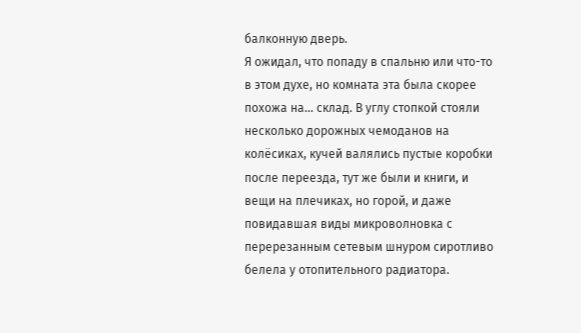балконную дверь.
Я ожидал, что попаду в спальню или что-то в этом духе, но комната эта была скорее похожа на… склад. В углу стопкой стояли несколько дорожных чемоданов на колёсиках, кучей валялись пустые коробки после переезда, тут же были и книги, и вещи на плечиках, но горой, и даже повидавшая виды микроволновка с перерезанным сетевым шнуром сиротливо белела у отопительного радиатора.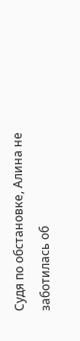Судя по обстановке, Алина не заботилась об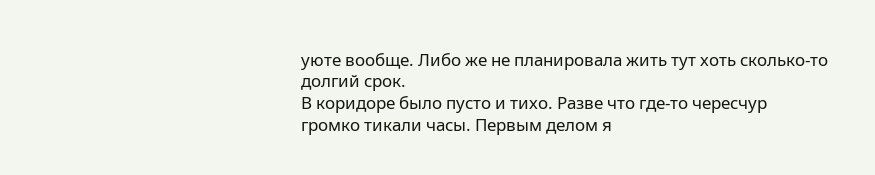уюте вообще. Либо же не планировала жить тут хоть сколько-то долгий срок.
В коридоре было пусто и тихо. Разве что где-то чересчур громко тикали часы. Первым делом я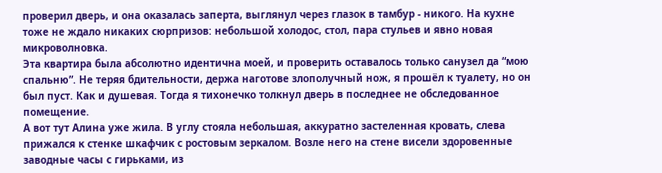проверил дверь, и она оказалась заперта, выглянул через глазок в тамбур - никого. На кухне тоже не ждало никаких сюрпризов: небольшой холодос, стол, пара стульев и явно новая микроволновка.
Эта квартира была абсолютно идентична моей, и проверить оставалось только санузел да “мою спальню”. Не теряя бдительности, держа наготове злополучный нож, я прошёл к туалету, но он был пуст. Как и душевая. Тогда я тихонечко толкнул дверь в последнее не обследованное помещение.
А вот тут Алина уже жила. В углу стояла небольшая, аккуратно застеленная кровать, слева прижался к стенке шкафчик с ростовым зеркалом. Возле него на стене висели здоровенные заводные часы с гирьками, из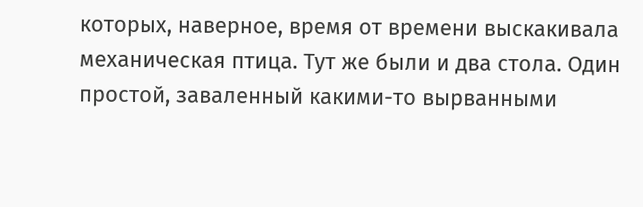которых, наверное, время от времени выскакивала механическая птица. Тут же были и два стола. Один простой, заваленный какими-то вырванными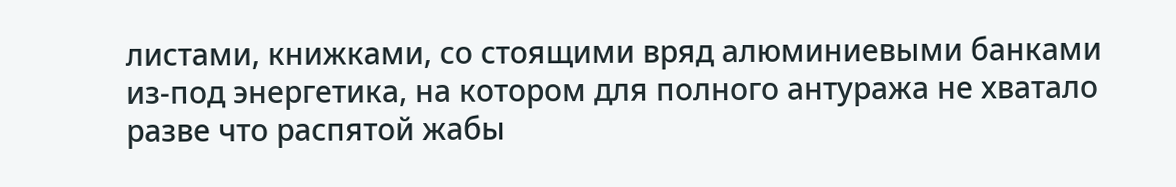листами, книжками, со стоящими вряд алюминиевыми банками из-под энергетика, на котором для полного антуража не хватало разве что распятой жабы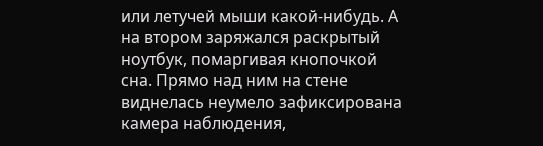или летучей мыши какой-нибудь. А на втором заряжался раскрытый ноутбук, помаргивая кнопочкой сна. Прямо над ним на стене виднелась неумело зафиксирована камера наблюдения,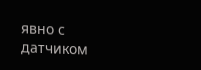явно с датчиком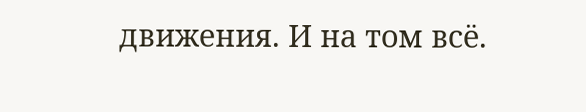движения. И на том всё.